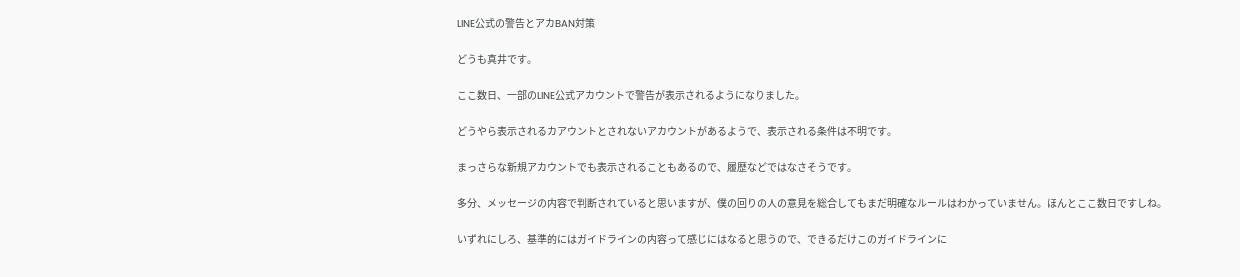LINE公式の警告とアカBAN対策

どうも真井です。

ここ数日、一部のLINE公式アカウントで警告が表示されるようになりました。

どうやら表示されるカアウントとされないアカウントがあるようで、表示される条件は不明です。

まっさらな新規アカウントでも表示されることもあるので、履歴などではなさそうです。

多分、メッセージの内容で判断されていると思いますが、僕の回りの人の意見を総合してもまだ明確なルールはわかっていません。ほんとここ数日ですしね。

いずれにしろ、基準的にはガイドラインの内容って感じにはなると思うので、できるだけこのガイドラインに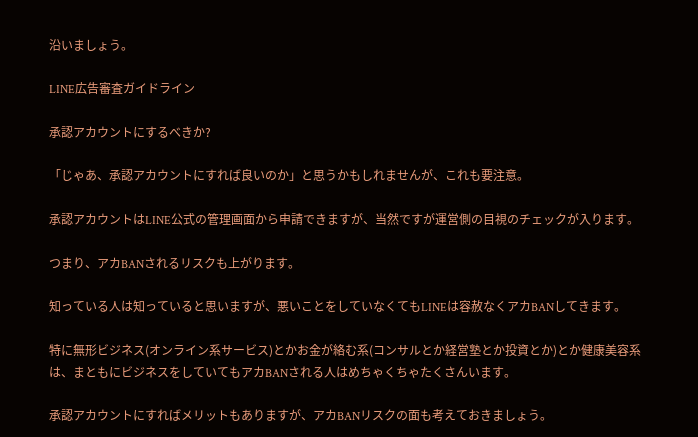沿いましょう。

LINE広告審査ガイドライン

承認アカウントにするべきか?

「じゃあ、承認アカウントにすれば良いのか」と思うかもしれませんが、これも要注意。

承認アカウントはLINE公式の管理画面から申請できますが、当然ですが運営側の目視のチェックが入ります。

つまり、アカBANされるリスクも上がります。

知っている人は知っていると思いますが、悪いことをしていなくてもLINEは容赦なくアカBANしてきます。

特に無形ビジネス(オンライン系サービス)とかお金が絡む系(コンサルとか経営塾とか投資とか)とか健康美容系は、まともにビジネスをしていてもアカBANされる人はめちゃくちゃたくさんいます。

承認アカウントにすればメリットもありますが、アカBANリスクの面も考えておきましょう。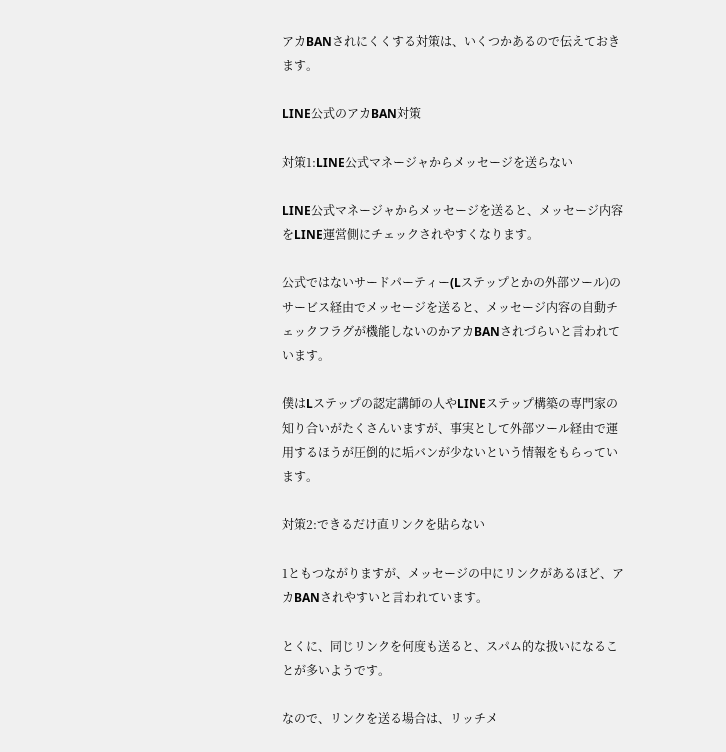アカBANされにくくする対策は、いくつかあるので伝えておきます。

LINE公式のアカBAN対策

対策1:LINE公式マネージャからメッセージを送らない

LINE公式マネージャからメッセージを送ると、メッセージ内容をLINE運営側にチェックされやすくなります。

公式ではないサードパーティー(Lステップとかの外部ツール)のサービス経由でメッセージを送ると、メッセージ内容の自動チェックフラグが機能しないのかアカBANされづらいと言われています。

僕はLステップの認定講師の人やLINEステップ構築の専門家の知り合いがたくさんいますが、事実として外部ツール経由で運用するほうが圧倒的に垢バンが少ないという情報をもらっています。

対策2:できるだけ直リンクを貼らない

1ともつながりますが、メッセージの中にリンクがあるほど、アカBANされやすいと言われています。

とくに、同じリンクを何度も送ると、スパム的な扱いになることが多いようです。

なので、リンクを送る場合は、リッチメ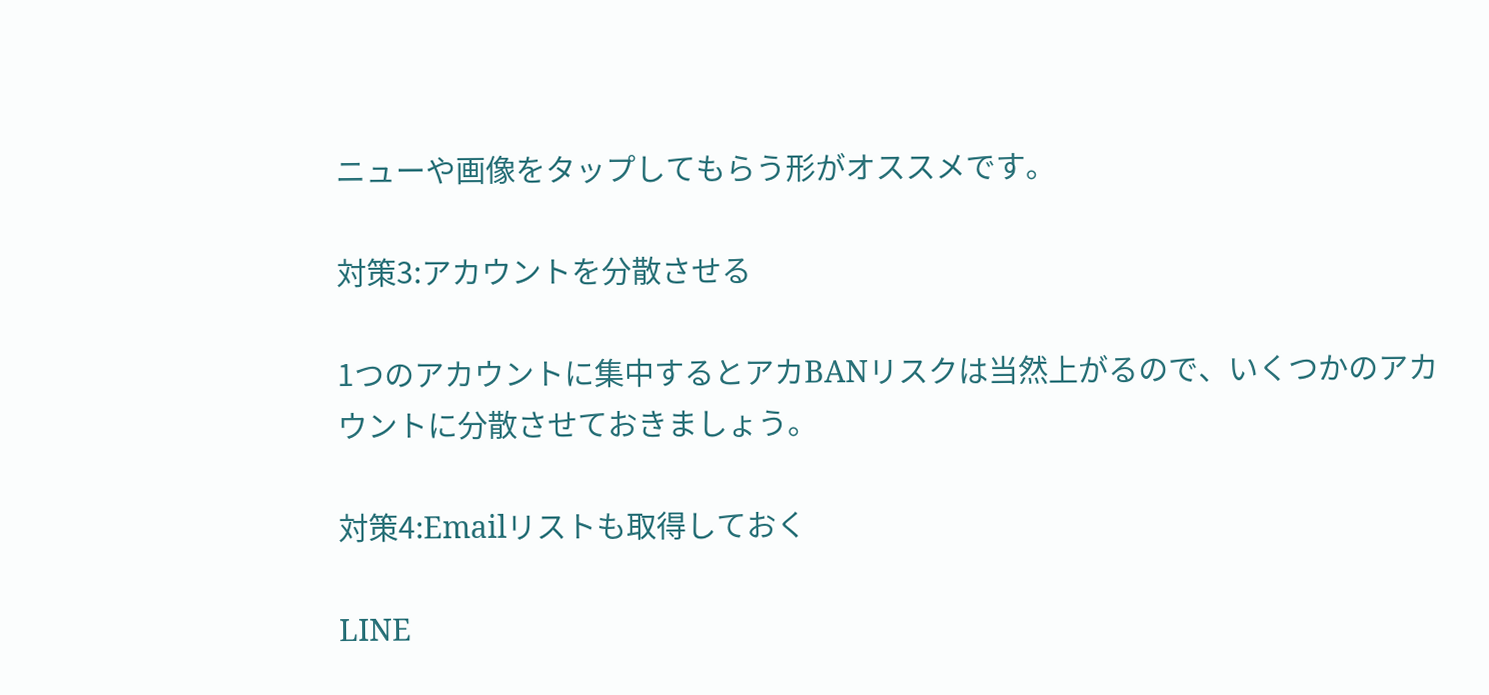ニューや画像をタップしてもらう形がオススメです。

対策3:アカウントを分散させる

1つのアカウントに集中するとアカBANリスクは当然上がるので、いくつかのアカウントに分散させておきましょう。

対策4:Emailリストも取得しておく

LINE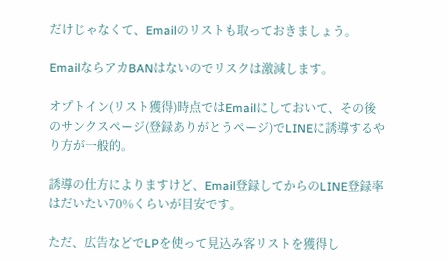だけじゃなくて、Emailのリストも取っておきましょう。

EmailならアカBANはないのでリスクは激減します。

オプトイン(リスト獲得)時点ではEmailにしておいて、その後のサンクスページ(登録ありがとうページ)でLINEに誘導するやり方が一般的。

誘導の仕方によりますけど、Email登録してからのLINE登録率はだいたい70%くらいが目安です。

ただ、広告などでLPを使って見込み客リストを獲得し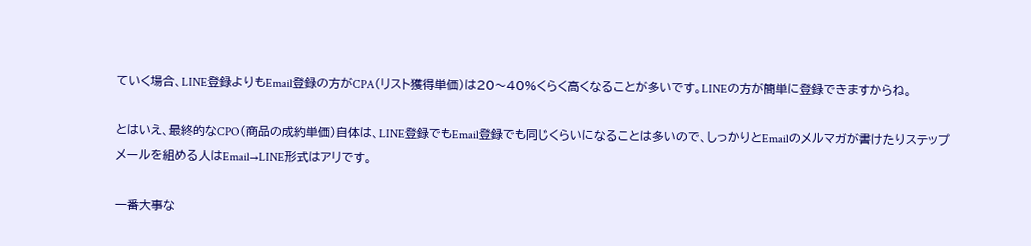ていく場合、LINE登録よりもEmail登録の方がCPA(リスト獲得単価)は20〜40%くらく高くなることが多いです。LINEの方が簡単に登録できますからね。

とはいえ、最終的なCPO(商品の成約単価)自体は、LINE登録でもEmail登録でも同じくらいになることは多いので、しっかりとEmailのメルマガが書けたりステップメールを組める人はEmail→LINE形式はアリです。

一番大事な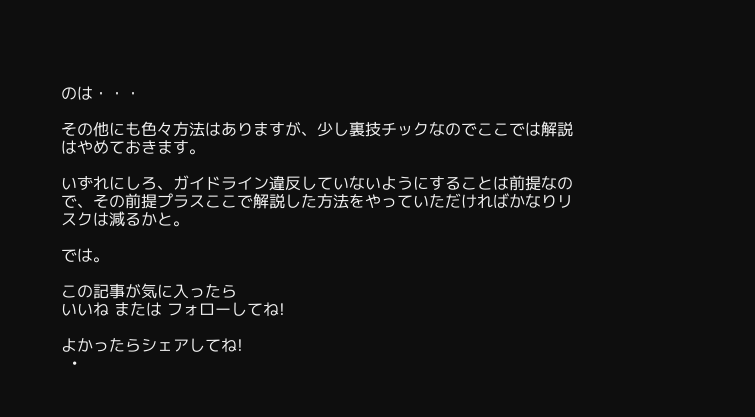のは・・・

その他にも色々方法はありますが、少し裏技チックなのでここでは解説はやめておきます。

いずれにしろ、ガイドライン違反していないようにすることは前提なので、その前提プラスここで解説した方法をやっていただければかなりリスクは減るかと。

では。

この記事が気に入ったら
いいね または フォローしてね!

よかったらシェアしてね!
  •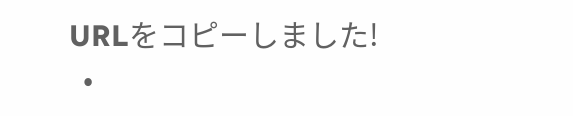URLをコピーしました!
  •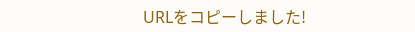URLをコピーしました!